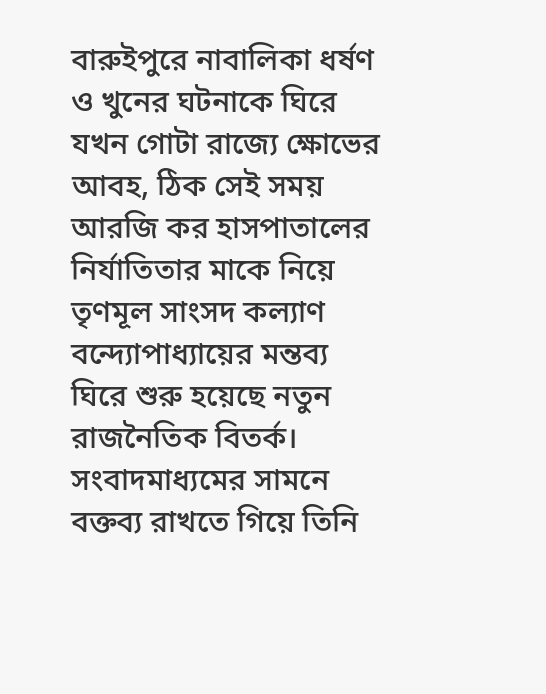বারুইপুরে নাবালিকা ধর্ষণ ও খুনের ঘটনাকে ঘিরে যখন গোটা রাজ্যে ক্ষোভের আবহ, ঠিক সেই সময় আরজি কর হাসপাতালের নির্যাতিতার মাকে নিয়ে তৃণমূল সাংসদ কল্যাণ বন্দ্যোপাধ্যায়ের মন্তব্য ঘিরে শুরু হয়েছে নতুন রাজনৈতিক বিতর্ক। সংবাদমাধ্যমের সামনে বক্তব্য রাখতে গিয়ে তিনি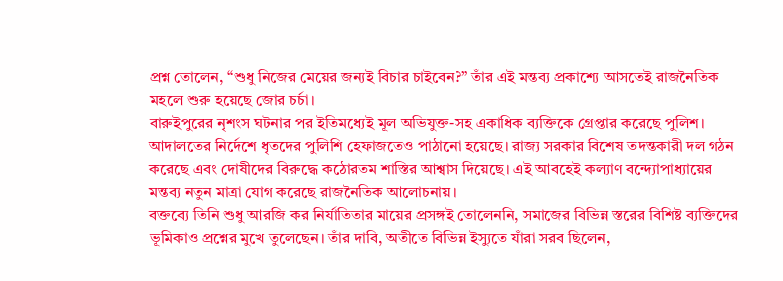প্রশ্ন তোলেন, “শুধু নিজের মেয়ের জন্যই বিচার চাইবেন?” তাঁর এই মন্তব্য প্রকাশ্যে আসতেই রাজনৈতিক মহলে শুরু হয়েছে জোর চর্চা।
বারুইপুরের নৃশংস ঘটনার পর ইতিমধ্যেই মূল অভিযুক্ত-সহ একাধিক ব্যক্তিকে গ্রেপ্তার করেছে পুলিশ। আদালতের নির্দেশে ধৃতদের পুলিশি হেফাজতেও পাঠানো হয়েছে। রাজ্য সরকার বিশেষ তদন্তকারী দল গঠন করেছে এবং দোষীদের বিরুদ্ধে কঠোরতম শাস্তির আশ্বাস দিয়েছে। এই আবহেই কল্যাণ বন্দ্যোপাধ্যায়ের মন্তব্য নতুন মাত্রা যোগ করেছে রাজনৈতিক আলোচনায়।
বক্তব্যে তিনি শুধু আরজি কর নির্যাতিতার মায়ের প্রসঙ্গই তোলেননি, সমাজের বিভিন্ন স্তরের বিশিষ্ট ব্যক্তিদের ভূমিকাও প্রশ্নের মুখে তুলেছেন। তাঁর দাবি, অতীতে বিভিন্ন ইস্যুতে যাঁরা সরব ছিলেন,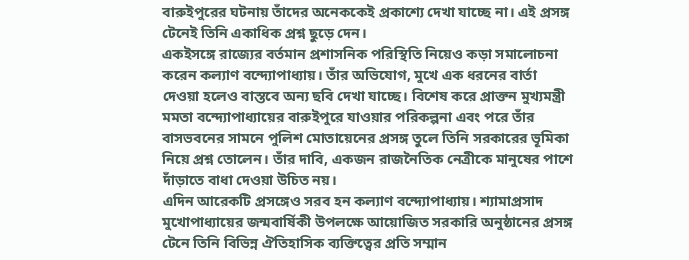বারুইপুরের ঘটনায় তাঁদের অনেককেই প্রকাশ্যে দেখা যাচ্ছে না। এই প্রসঙ্গ টেনেই তিনি একাধিক প্রশ্ন ছুড়ে দেন।
একইসঙ্গে রাজ্যের বর্তমান প্রশাসনিক পরিস্থিতি নিয়েও কড়া সমালোচনা করেন কল্যাণ বন্দ্যোপাধ্যায়। তাঁর অভিযোগ, মুখে এক ধরনের বার্তা দেওয়া হলেও বাস্তবে অন্য ছবি দেখা যাচ্ছে। বিশেষ করে প্রাক্তন মুখ্যমন্ত্রী মমতা বন্দ্যোপাধ্যায়ের বারুইপুরে যাওয়ার পরিকল্পনা এবং পরে তাঁর বাসভবনের সামনে পুলিশ মোতায়েনের প্রসঙ্গ তুলে তিনি সরকারের ভূমিকা নিয়ে প্রশ্ন তোলেন। তাঁর দাবি, একজন রাজনৈতিক নেত্রীকে মানুষের পাশে দাঁড়াতে বাধা দেওয়া উচিত নয়।
এদিন আরেকটি প্রসঙ্গেও সরব হন কল্যাণ বন্দ্যোপাধ্যায়। শ্যামাপ্রসাদ মুখোপাধ্যায়ের জন্মবার্ষিকী উপলক্ষে আয়োজিত সরকারি অনুষ্ঠানের প্রসঙ্গ টেনে তিনি বিভিন্ন ঐতিহাসিক ব্যক্তিত্বের প্রতি সম্মান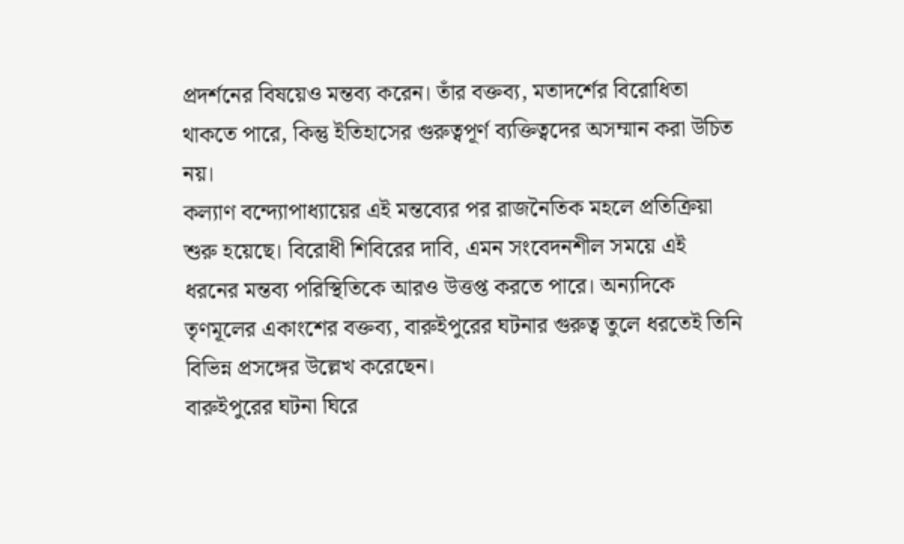প্রদর্শনের বিষয়েও মন্তব্য করেন। তাঁর বক্তব্য, মতাদর্শের বিরোধিতা থাকতে পারে, কিন্তু ইতিহাসের গুরুত্বপূর্ণ ব্যক্তিত্বদের অসম্মান করা উচিত নয়।
কল্যাণ বন্দ্যোপাধ্যায়ের এই মন্তব্যের পর রাজনৈতিক মহলে প্রতিক্রিয়া শুরু হয়েছে। বিরোধী শিবিরের দাবি, এমন সংবেদনশীল সময়ে এই ধরনের মন্তব্য পরিস্থিতিকে আরও উত্তপ্ত করতে পারে। অন্যদিকে তৃণমূলের একাংশের বক্তব্য, বারুইপুরের ঘটনার গুরুত্ব তুলে ধরতেই তিনি বিভিন্ন প্রসঙ্গের উল্লেখ করেছেন।
বারুইপুরের ঘটনা ঘিরে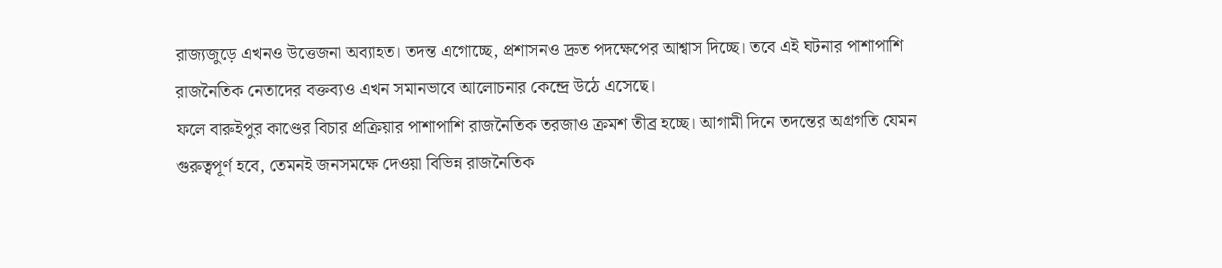রাজ্যজুড়ে এখনও উত্তেজনা অব্যাহত। তদন্ত এগোচ্ছে, প্রশাসনও দ্রুত পদক্ষেপের আশ্বাস দিচ্ছে। তবে এই ঘটনার পাশাপাশি রাজনৈতিক নেতাদের বক্তব্যও এখন সমানভাবে আলোচনার কেন্দ্রে উঠে এসেছে।
ফলে বারুইপুর কাণ্ডের বিচার প্রক্রিয়ার পাশাপাশি রাজনৈতিক তরজাও ক্রমশ তীব্র হচ্ছে। আগামী দিনে তদন্তের অগ্রগতি যেমন গুরুত্বপূর্ণ হবে, তেমনই জনসমক্ষে দেওয়া বিভিন্ন রাজনৈতিক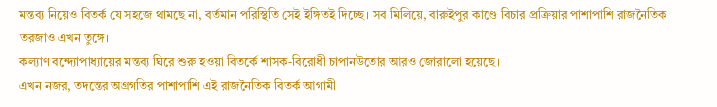মন্তব্য নিয়েও বিতর্ক যে সহজে থামছে না, বর্তমান পরিস্থিতি সেই ইঙ্গিতই দিচ্ছে। সব মিলিয়ে, বারুইপুর কাণ্ডে বিচার প্রক্রিয়ার পাশাপাশি রাজনৈতিক তরজাও এখন তুঙ্গে।
কল্যাণ বন্দ্যোপাধ্যায়ের মন্তব্য ঘিরে শুরু হওয়া বিতর্কে শাসক-বিরোধী চাপানউতোর আরও জোরালো হয়েছে।
এখন নজর, তদন্তের অগ্রগতির পাশাপাশি এই রাজনৈতিক বিতর্ক আগামী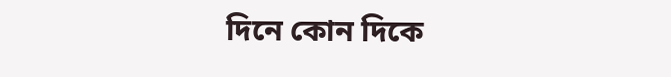দিনে কোন দিকে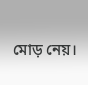মোড় নেয়।